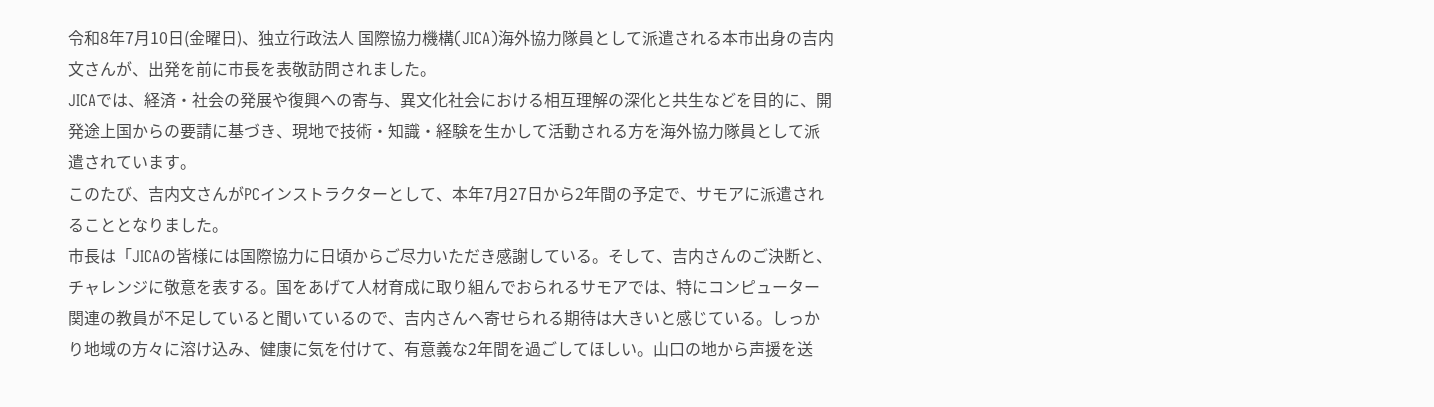令和8年7月10日(金曜日)、独立行政法人 国際協力機構(JICA)海外協力隊員として派遣される本市出身の吉内文さんが、出発を前に市長を表敬訪問されました。
JICAでは、経済・社会の発展や復興への寄与、異文化社会における相互理解の深化と共生などを目的に、開発途上国からの要請に基づき、現地で技術・知識・経験を生かして活動される方を海外協力隊員として派遣されています。
このたび、吉内文さんがPCインストラクターとして、本年7月27日から2年間の予定で、サモアに派遣されることとなりました。
市長は「JICAの皆様には国際協力に日頃からご尽力いただき感謝している。そして、吉内さんのご決断と、チャレンジに敬意を表する。国をあげて人材育成に取り組んでおられるサモアでは、特にコンピューター関連の教員が不足していると聞いているので、吉内さんへ寄せられる期待は大きいと感じている。しっかり地域の方々に溶け込み、健康に気を付けて、有意義な2年間を過ごしてほしい。山口の地から声援を送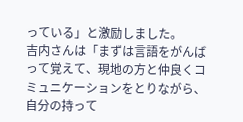っている」と激励しました。
吉内さんは「まずは言語をがんばって覚えて、現地の方と仲良くコミュニケーションをとりながら、自分の持って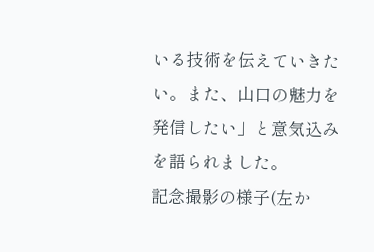いる技術を伝えていきたい。また、山口の魅力を発信したい」と意気込みを語られました。
記念撮影の様子(左か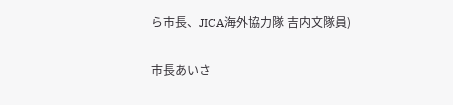ら市長、JICA海外協力隊 吉内文隊員)

市長あいさ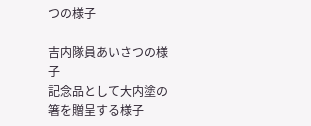つの様子

吉内隊員あいさつの様子
記念品として大内塗の箸を贈呈する様子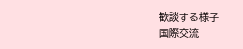歓談する様子
国際交流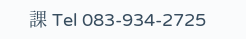課 Tel 083-934-2725